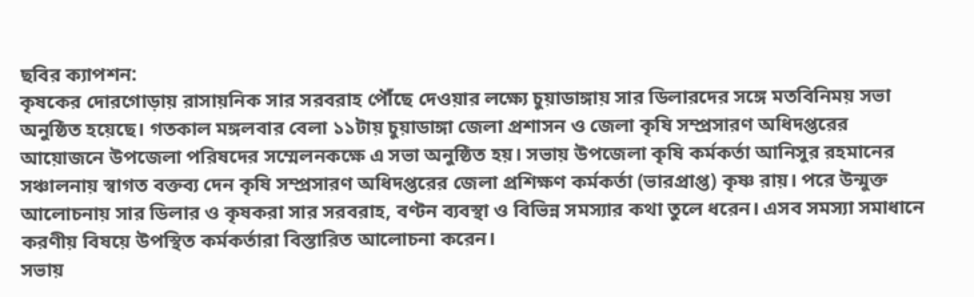ছবির ক্যাপশন:
কৃষকের দোরগোড়ায় রাসায়নিক সার সরবরাহ পৌঁছে দেওয়ার লক্ষ্যে চুয়াডাঙ্গায় সার ডিলারদের সঙ্গে মতবিনিময় সভা অনুষ্ঠিত হয়েছে। গতকাল মঙ্গলবার বেলা ১১টায় চুয়াডাঙ্গা জেলা প্রশাসন ও জেলা কৃষি সম্প্রসারণ অধিদপ্তরের আয়োজনে উপজেলা পরিষদের সম্মেলনকক্ষে এ সভা অনুষ্ঠিত হয়। সভায় উপজেলা কৃষি কর্মকর্তা আনিসুর রহমানের সঞ্চালনায় স্বাগত বক্তব্য দেন কৃষি সম্প্রসারণ অধিদপ্তরের জেলা প্রশিক্ষণ কর্মকর্তা (ভারপ্রাপ্ত) কৃষ্ণ রায়। পরে উন্মুক্ত আলোচনায় সার ডিলার ও কৃষকরা সার সরবরাহ, বণ্টন ব্যবস্থা ও বিভিন্ন সমস্যার কথা তুলে ধরেন। এসব সমস্যা সমাধানে করণীয় বিষয়ে উপস্থিত কর্মকর্তারা বিস্তারিত আলোচনা করেন।
সভায়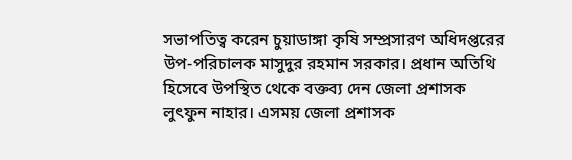সভাপতিত্ব করেন চুয়াডাঙ্গা কৃষি সম্প্রসারণ অধিদপ্তরের উপ-পরিচালক মাসুদুর রহমান সরকার। প্রধান অতিথি হিসেবে উপস্থিত থেকে বক্তব্য দেন জেলা প্রশাসক লুৎফুন নাহার। এসময় জেলা প্রশাসক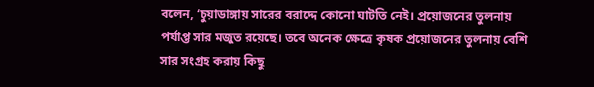বলেন, ‘চুয়াডাঙ্গায় সারের বরাদ্দে কোনো ঘাটতি নেই। প্রয়োজনের তুলনায় পর্যাপ্ত সার মজুত রয়েছে। তবে অনেক ক্ষেত্রে কৃষক প্রয়োজনের তুলনায় বেশি সার সংগ্রহ করায় কিছু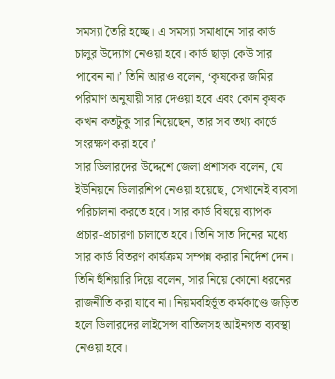সমস্যা তৈরি হচ্ছে। এ সমস্যা সমাধানে সার কার্ড চালুর উদ্যোগ নেওয়া হবে। কার্ড ছাড়া কেউ সার পাবেন না।’ তিনি আরও বলেন, ‘কৃষকের জমির পরিমাণ অনুযায়ী সার দেওয়া হবে এবং কোন কৃষক কখন কতটুকু সার নিয়েছেন, তার সব তথ্য কার্ডে সংরক্ষণ করা হবে।’
সার ডিলারদের উদ্দেশে জেলা প্রশাসক বলেন, যে ইউনিয়নে ডিলারশিপ নেওয়া হয়েছে, সেখানেই ব্যবসা পরিচালনা করতে হবে। সার কার্ড বিষয়ে ব্যাপক প্রচার-প্রচারণা চালাতে হবে। তিনি সাত দিনের মধ্যে সার কার্ড বিতরণ কার্যক্রম সম্পন্ন করার নির্দেশ দেন। তিনি হুঁশিয়ারি দিয়ে বলেন, সার নিয়ে কোনো ধরনের রাজনীতি করা যাবে না। নিয়মবহির্ভূত কর্মকাণ্ডে জড়িত হলে ডিলারদের লাইসেন্স বাতিলসহ আইনগত ব্যবস্থা নেওয়া হবে।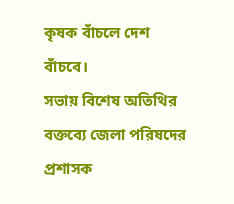কৃষক বাঁচলে দেশ বাঁচবে।
সভায় বিশেষ অতিথির বক্তব্যে জেলা পরিষদের প্রশাসক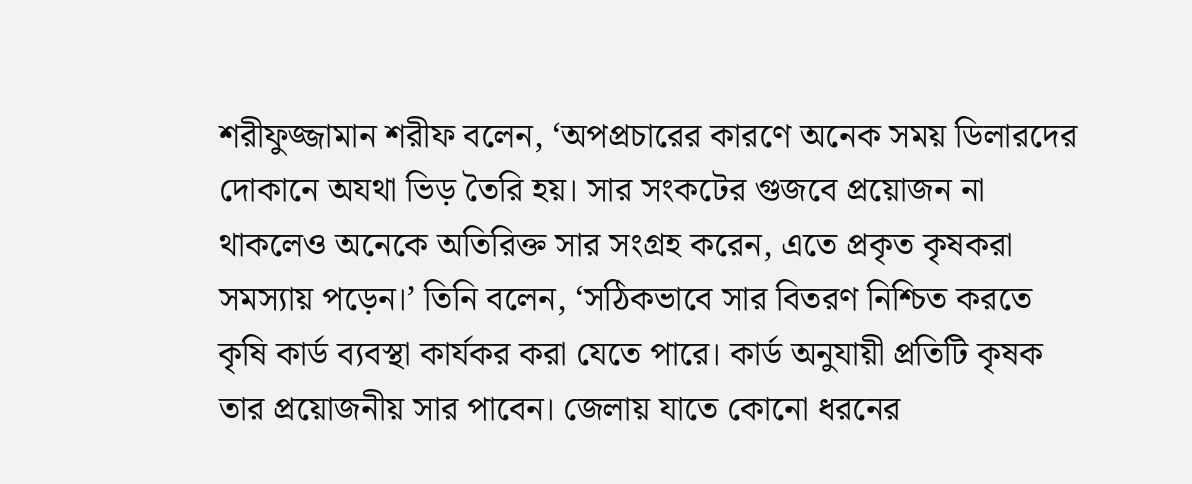শরীফুজ্জামান শরীফ বলেন, ‘অপপ্রচারের কারণে অনেক সময় ডিলারদের দোকানে অযথা ভিড় তৈরি হয়। সার সংকটের গুজবে প্রয়োজন না থাকলেও অনেকে অতিরিক্ত সার সংগ্রহ করেন, এতে প্রকৃত কৃষকরা সমস্যায় পড়েন।’ তিনি বলেন, ‘সঠিকভাবে সার বিতরণ নিশ্চিত করতে কৃষি কার্ড ব্যবস্থা কার্যকর করা যেতে পারে। কার্ড অনুযায়ী প্রতিটি কৃষক তার প্রয়োজনীয় সার পাবেন। জেলায় যাতে কোনো ধরনের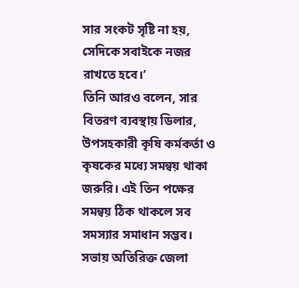সার সংকট সৃষ্টি না হয়, সেদিকে সবাইকে নজর রাখতে হবে।’
তিনি আরও বলেন, সার বিতরণ ব্যবস্থায় ডিলার, উপসহকারী কৃষি কর্মকর্তা ও কৃষকের মধ্যে সমন্বয় থাকা জরুরি। এই তিন পক্ষের সমন্বয় ঠিক থাকলে সব সমস্যার সমাধান সম্ভব।
সভায় অতিরিক্ত জেলা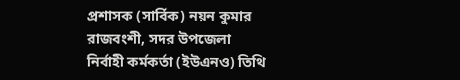প্রশাসক (সার্বিক) নয়ন কুমার রাজবংশী, সদর উপজেলা নির্বাহী কর্মকর্তা (ইউএনও) তিথি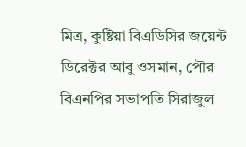মিত্র, কুষ্টিয়া বিএডিসির জয়েন্ট ডিরেক্টর আবু ওসমান, পৌর বিএনপির সভাপতি সিরাজুল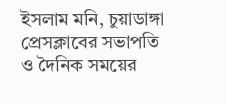ইসলাম মনি, চুয়াডাঙ্গা প্রেসক্লাবের সভাপতি ও দৈনিক সময়ের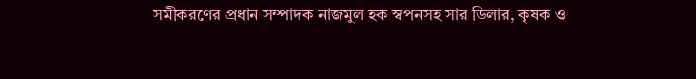সমীকরণের প্রধান সম্পাদক নাজমুল হক স্বপনসহ সার ডিলার, কৃষক ও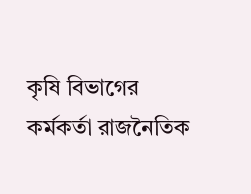কৃষি বিভাগের কর্মকর্তা রাজনৈতিক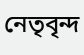নেতৃবৃন্দ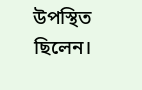উপস্থিত ছিলেন।